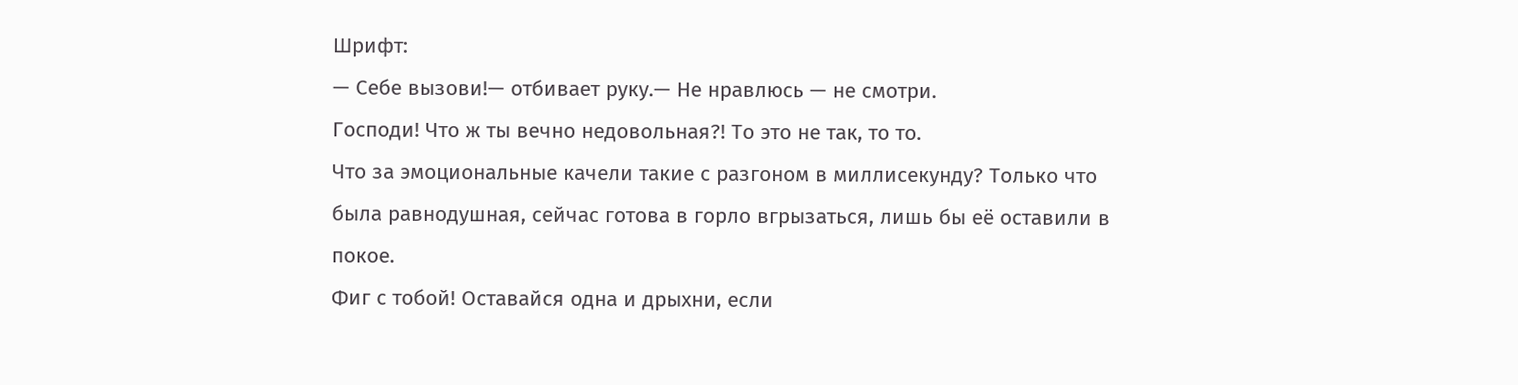Шрифт:
— Себе вызови!— отбивает руку.— Не нравлюсь — не смотри.
Господи! Что ж ты вечно недовольная?! То это не так, то то.
Что за эмоциональные качели такие с разгоном в миллисекунду? Только что была равнодушная, сейчас готова в горло вгрызаться, лишь бы её оставили в покое.
Фиг с тобой! Оставайся одна и дрыхни, если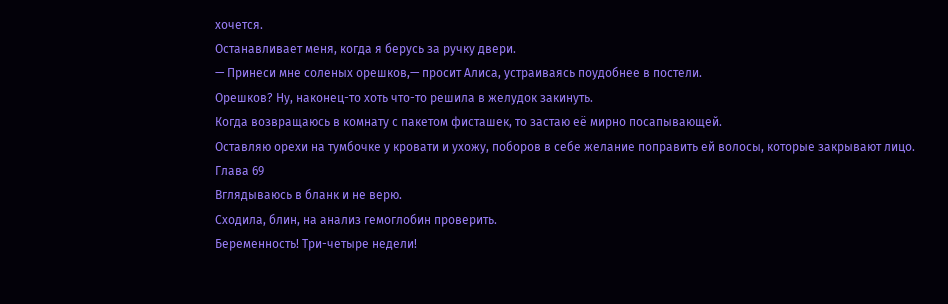хочется.
Останавливает меня, когда я берусь за ручку двери.
— Принеси мне соленых орешков,— просит Алиса, устраиваясь поудобнее в постели.
Орешков? Ну, наконец-то хоть что-то решила в желудок закинуть.
Когда возвращаюсь в комнату с пакетом фисташек, то застаю её мирно посапывающей.
Оставляю орехи на тумбочке у кровати и ухожу, поборов в себе желание поправить ей волосы, которые закрывают лицо.
Глава 69
Вглядываюсь в бланк и не верю.
Сходила, блин, на анализ гемоглобин проверить.
Беременность! Три-четыре недели!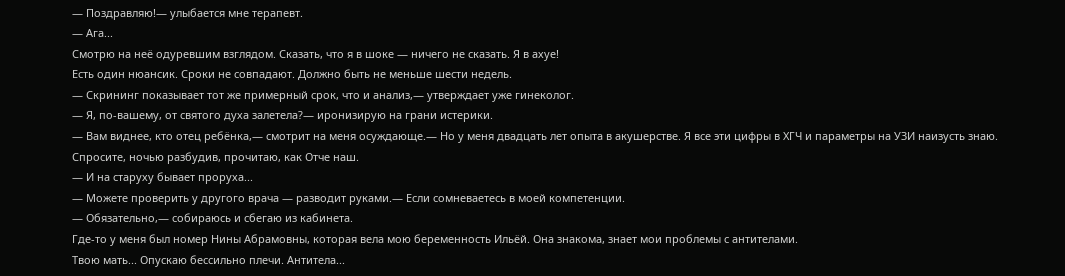— Поздравляю!— улыбается мне терапевт.
— Ага...
Смотрю на неё одуревшим взглядом. Сказать, что я в шоке — ничего не сказать. Я в ахуе!
Есть один нюансик. Сроки не совпадают. Должно быть не меньше шести недель.
— Скрининг показывает тот же примерный срок, что и анализ,— утверждает уже гинеколог.
— Я, по-вашему, от святого духа залетела?— иронизирую на грани истерики.
— Вам виднее, кто отец ребёнка,— смотрит на меня осуждающе.— Но у меня двадцать лет опыта в акушерстве. Я все эти цифры в ХГЧ и параметры на УЗИ наизусть знаю. Спросите, ночью разбудив, прочитаю, как Отче наш.
— И на старуху бывает проруха...
— Можете проверить у другого врача — разводит руками.— Если сомневаетесь в моей компетенции.
— Обязательно,— собираюсь и сбегаю из кабинета.
Где-то у меня был номер Нины Абрамовны, которая вела мою беременность Ильёй. Она знакома, знает мои проблемы с антителами.
Твою мать... Опускаю бессильно плечи. Антитела...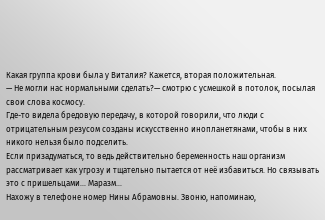Какая группа крови была у Виталия? Кажется, вторая положительная.
— Не могли нас нормальными сделать?— смотрю с усмешкой в потолок, посылая свои слова космосу.
Где-то видела бредовую передачу, в которой говорили, что люди с отрицательным резусом созданы искусственно инопланетянами, чтобы в них никого нельзя было подселить.
Если призадуматься, то ведь действительно беременность наш организм рассматривает как угрозу и тщательно пытается от неё избавиться. Но связывать это с пришельцами... Маразм...
Нахожу в телефоне номер Нины Абрамовны. Звоню, напоминаю,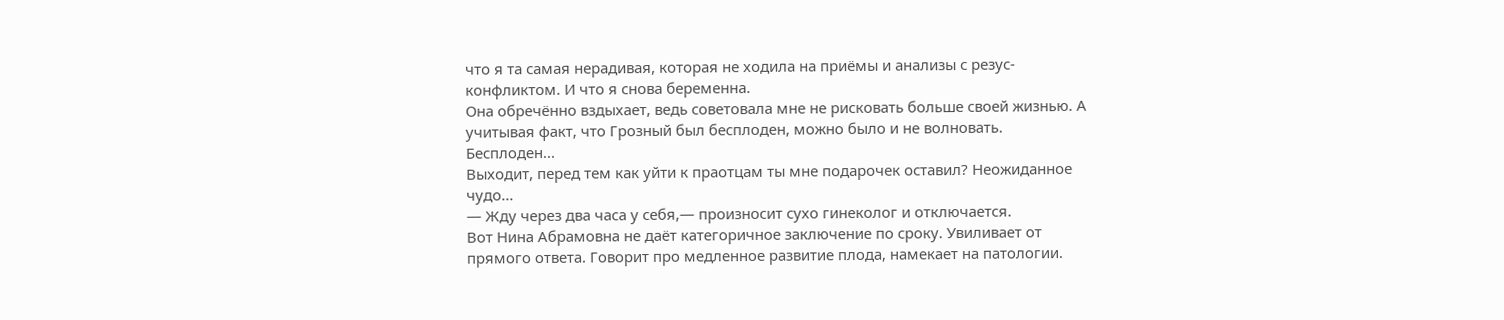что я та самая нерадивая, которая не ходила на приёмы и анализы с резус-конфликтом. И что я снова беременна.
Она обречённо вздыхает, ведь советовала мне не рисковать больше своей жизнью. А учитывая факт, что Грозный был бесплоден, можно было и не волновать.
Бесплоден...
Выходит, перед тем как уйти к праотцам ты мне подарочек оставил? Неожиданное чудо...
— Жду через два часа у себя,— произносит сухо гинеколог и отключается.
Вот Нина Абрамовна не даёт категоричное заключение по сроку. Увиливает от прямого ответа. Говорит про медленное развитие плода, намекает на патологии.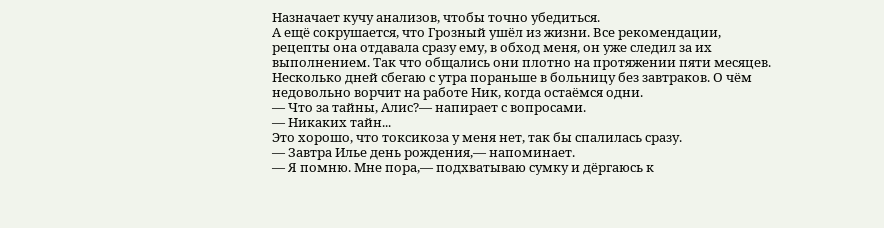Назначает кучу анализов, чтобы точно убедиться.
А ещё сокрушается, что Грозный ушёл из жизни. Все рекомендации, рецепты она отдавала сразу ему, в обход меня, он уже следил за их выполнением. Так что общались они плотно на протяжении пяти месяцев.
Несколько дней сбегаю с утра пораньше в больницу без завтраков. О чём недовольно ворчит на работе Ник, когда остаёмся одни.
— Что за тайны, Алис?— напирает с вопросами.
— Никаких тайн...
Это хорошо, что токсикоза у меня нет, так бы спалилась сразу.
— Завтра Илье день рождения,— напоминает.
— Я помню. Мне пора,— подхватываю сумку и дёргаюсь к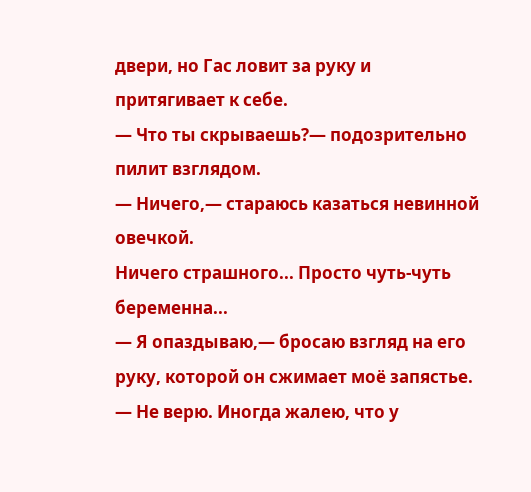двери, но Гас ловит за руку и притягивает к себе.
— Что ты скрываешь?— подозрительно пилит взглядом.
— Ничего,— стараюсь казаться невинной овечкой.
Ничего страшного... Просто чуть-чуть беременна...
— Я опаздываю,— бросаю взгляд на его руку, которой он сжимает моё запястье.
— Не верю. Иногда жалею, что у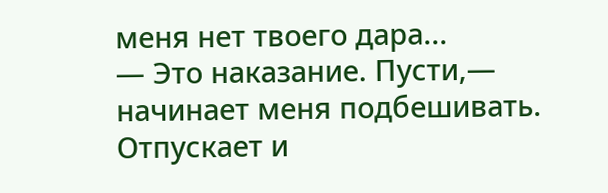меня нет твоего дара...
— Это наказание. Пусти,— начинает меня подбешивать.
Отпускает и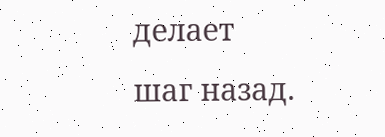делает шаг назад.